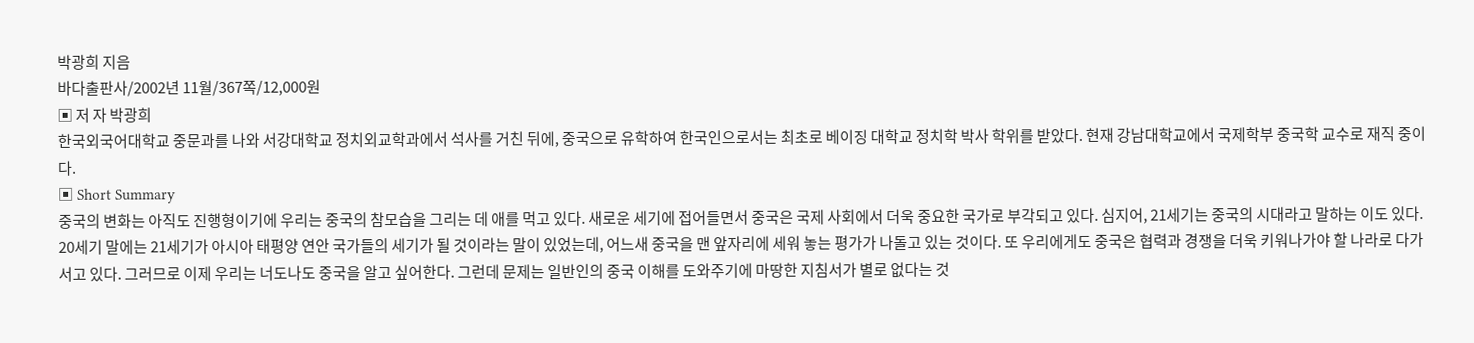박광희 지음
바다출판사/2002년 11월/367쪽/12,000원
▣ 저 자 박광희
한국외국어대학교 중문과를 나와 서강대학교 정치외교학과에서 석사를 거친 뒤에, 중국으로 유학하여 한국인으로서는 최초로 베이징 대학교 정치학 박사 학위를 받았다. 현재 강남대학교에서 국제학부 중국학 교수로 재직 중이다.
▣ Short Summary
중국의 변화는 아직도 진행형이기에 우리는 중국의 참모습을 그리는 데 애를 먹고 있다. 새로운 세기에 접어들면서 중국은 국제 사회에서 더욱 중요한 국가로 부각되고 있다. 심지어, 21세기는 중국의 시대라고 말하는 이도 있다. 20세기 말에는 21세기가 아시아 태평양 연안 국가들의 세기가 될 것이라는 말이 있었는데, 어느새 중국을 맨 앞자리에 세워 놓는 평가가 나돌고 있는 것이다. 또 우리에게도 중국은 협력과 경쟁을 더욱 키워나가야 할 나라로 다가서고 있다. 그러므로 이제 우리는 너도나도 중국을 알고 싶어한다. 그런데 문제는 일반인의 중국 이해를 도와주기에 마땅한 지침서가 별로 없다는 것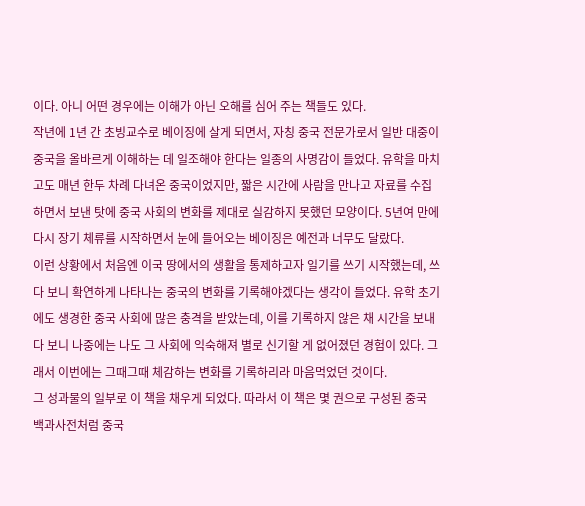이다. 아니 어떤 경우에는 이해가 아닌 오해를 심어 주는 책들도 있다.
작년에 1년 간 초빙교수로 베이징에 살게 되면서, 자칭 중국 전문가로서 일반 대중이 중국을 올바르게 이해하는 데 일조해야 한다는 일종의 사명감이 들었다. 유학을 마치고도 매년 한두 차례 다녀온 중국이었지만, 짧은 시간에 사람을 만나고 자료를 수집하면서 보낸 탓에 중국 사회의 변화를 제대로 실감하지 못했던 모양이다. 5년여 만에 다시 장기 체류를 시작하면서 눈에 들어오는 베이징은 예전과 너무도 달랐다.
이런 상황에서 처음엔 이국 땅에서의 생활을 통제하고자 일기를 쓰기 시작했는데, 쓰다 보니 확연하게 나타나는 중국의 변화를 기록해야겠다는 생각이 들었다. 유학 초기에도 생경한 중국 사회에 많은 충격을 받았는데, 이를 기록하지 않은 채 시간을 보내다 보니 나중에는 나도 그 사회에 익숙해져 별로 신기할 게 없어졌던 경험이 있다. 그래서 이번에는 그때그때 체감하는 변화를 기록하리라 마음먹었던 것이다.
그 성과물의 일부로 이 책을 채우게 되었다. 따라서 이 책은 몇 권으로 구성된 중국 백과사전처럼 중국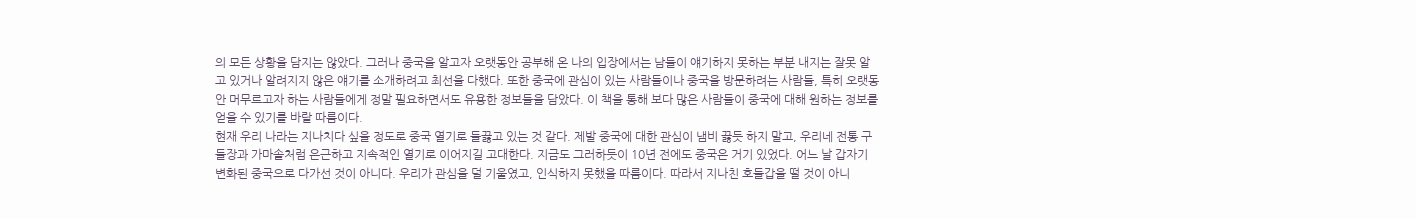의 모든 상황을 담지는 않았다. 그러나 중국을 알고자 오랫동안 공부해 온 나의 입장에서는 남들이 얘기하지 못하는 부분 내지는 잘못 알고 있거나 알려지지 않은 얘기를 소개하려고 최선을 다했다. 또한 중국에 관심이 있는 사람들이나 중국을 방문하려는 사람들, 특히 오랫동안 머무르고자 하는 사람들에게 정말 필요하면서도 유용한 정보들을 담았다. 이 책을 통해 보다 많은 사람들이 중국에 대해 원하는 정보를 얻을 수 있기를 바랄 따름이다.
현재 우리 나라는 지나치다 싶을 정도로 중국 열기로 들끓고 있는 것 같다. 제발 중국에 대한 관심이 냄비 끓듯 하지 말고, 우리네 전통 구들장과 가마솥처럼 은근하고 지속적인 열기로 이어지길 고대한다. 지금도 그러하듯이 10년 전에도 중국은 거기 있었다. 어느 날 갑자기 변화된 중국으로 다가선 것이 아니다. 우리가 관심을 덜 기울였고, 인식하지 못했을 따름이다. 따라서 지나친 호들갑을 떨 것이 아니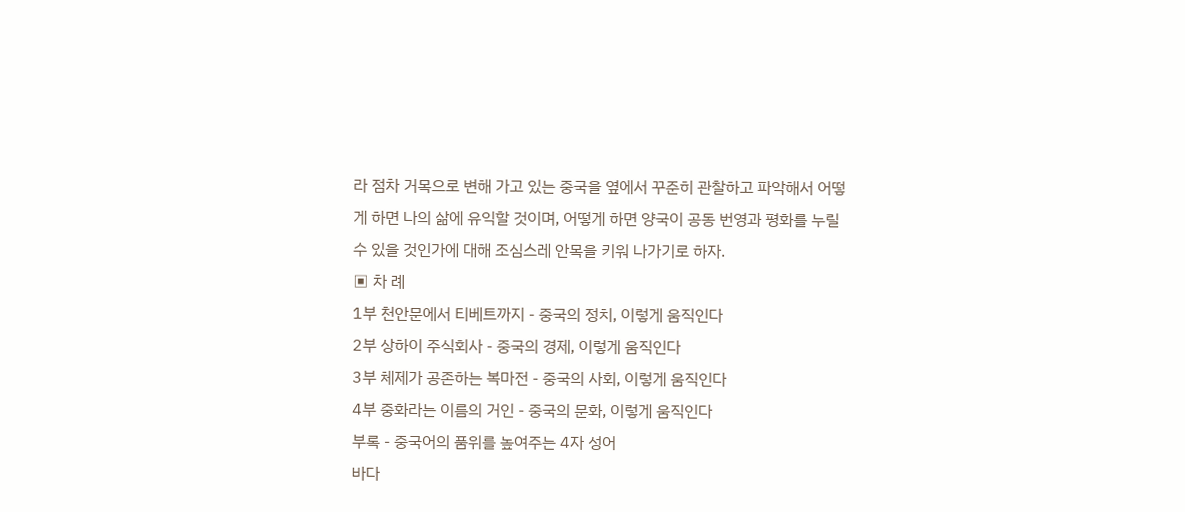라 점차 거목으로 변해 가고 있는 중국을 옆에서 꾸준히 관찰하고 파악해서 어떻게 하면 나의 삶에 유익할 것이며, 어떻게 하면 양국이 공동 번영과 평화를 누릴 수 있을 것인가에 대해 조심스레 안목을 키워 나가기로 하자.
▣ 차 례
1부 천안문에서 티베트까지 - 중국의 정치, 이렇게 움직인다
2부 상하이 주식회사 - 중국의 경제, 이렇게 움직인다
3부 체제가 공존하는 복마전 - 중국의 사회, 이렇게 움직인다
4부 중화라는 이름의 거인 - 중국의 문화, 이렇게 움직인다
부록 - 중국어의 품위를 높여주는 4자 성어
바다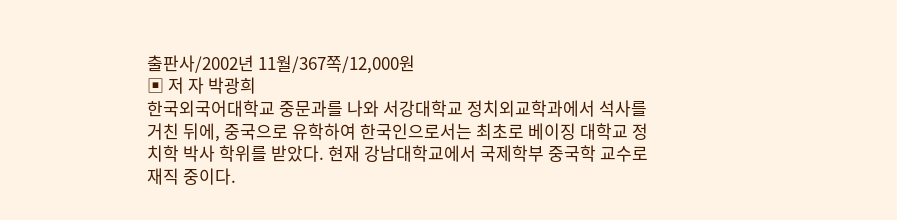출판사/2002년 11월/367쪽/12,000원
▣ 저 자 박광희
한국외국어대학교 중문과를 나와 서강대학교 정치외교학과에서 석사를 거친 뒤에, 중국으로 유학하여 한국인으로서는 최초로 베이징 대학교 정치학 박사 학위를 받았다. 현재 강남대학교에서 국제학부 중국학 교수로 재직 중이다.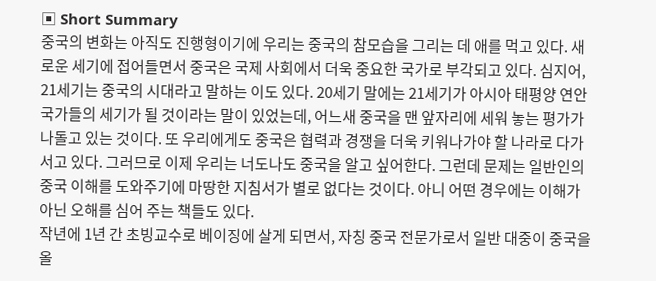▣ Short Summary
중국의 변화는 아직도 진행형이기에 우리는 중국의 참모습을 그리는 데 애를 먹고 있다. 새로운 세기에 접어들면서 중국은 국제 사회에서 더욱 중요한 국가로 부각되고 있다. 심지어, 21세기는 중국의 시대라고 말하는 이도 있다. 20세기 말에는 21세기가 아시아 태평양 연안 국가들의 세기가 될 것이라는 말이 있었는데, 어느새 중국을 맨 앞자리에 세워 놓는 평가가 나돌고 있는 것이다. 또 우리에게도 중국은 협력과 경쟁을 더욱 키워나가야 할 나라로 다가서고 있다. 그러므로 이제 우리는 너도나도 중국을 알고 싶어한다. 그런데 문제는 일반인의 중국 이해를 도와주기에 마땅한 지침서가 별로 없다는 것이다. 아니 어떤 경우에는 이해가 아닌 오해를 심어 주는 책들도 있다.
작년에 1년 간 초빙교수로 베이징에 살게 되면서, 자칭 중국 전문가로서 일반 대중이 중국을 올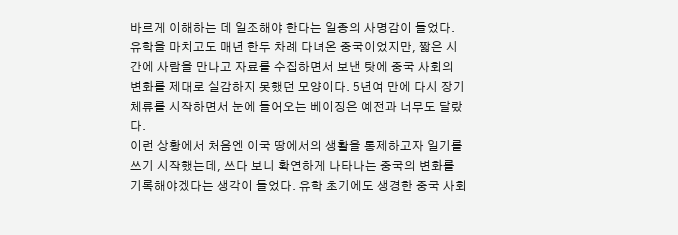바르게 이해하는 데 일조해야 한다는 일종의 사명감이 들었다. 유학을 마치고도 매년 한두 차례 다녀온 중국이었지만, 짧은 시간에 사람을 만나고 자료를 수집하면서 보낸 탓에 중국 사회의 변화를 제대로 실감하지 못했던 모양이다. 5년여 만에 다시 장기 체류를 시작하면서 눈에 들어오는 베이징은 예전과 너무도 달랐다.
이런 상황에서 처음엔 이국 땅에서의 생활을 통제하고자 일기를 쓰기 시작했는데, 쓰다 보니 확연하게 나타나는 중국의 변화를 기록해야겠다는 생각이 들었다. 유학 초기에도 생경한 중국 사회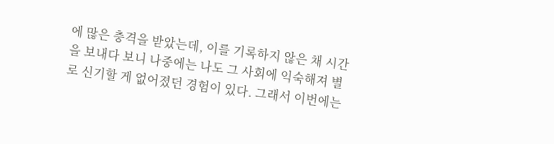에 많은 충격을 받았는데, 이를 기록하지 않은 채 시간을 보내다 보니 나중에는 나도 그 사회에 익숙해져 별로 신기할 게 없어졌던 경험이 있다. 그래서 이번에는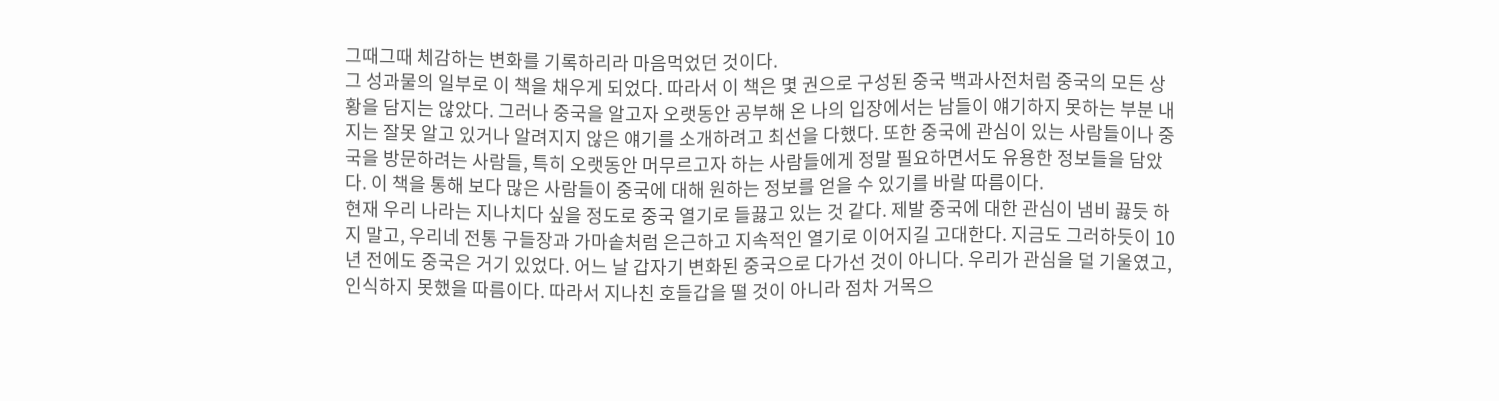그때그때 체감하는 변화를 기록하리라 마음먹었던 것이다.
그 성과물의 일부로 이 책을 채우게 되었다. 따라서 이 책은 몇 권으로 구성된 중국 백과사전처럼 중국의 모든 상황을 담지는 않았다. 그러나 중국을 알고자 오랫동안 공부해 온 나의 입장에서는 남들이 얘기하지 못하는 부분 내지는 잘못 알고 있거나 알려지지 않은 얘기를 소개하려고 최선을 다했다. 또한 중국에 관심이 있는 사람들이나 중국을 방문하려는 사람들, 특히 오랫동안 머무르고자 하는 사람들에게 정말 필요하면서도 유용한 정보들을 담았다. 이 책을 통해 보다 많은 사람들이 중국에 대해 원하는 정보를 얻을 수 있기를 바랄 따름이다.
현재 우리 나라는 지나치다 싶을 정도로 중국 열기로 들끓고 있는 것 같다. 제발 중국에 대한 관심이 냄비 끓듯 하지 말고, 우리네 전통 구들장과 가마솥처럼 은근하고 지속적인 열기로 이어지길 고대한다. 지금도 그러하듯이 10년 전에도 중국은 거기 있었다. 어느 날 갑자기 변화된 중국으로 다가선 것이 아니다. 우리가 관심을 덜 기울였고, 인식하지 못했을 따름이다. 따라서 지나친 호들갑을 떨 것이 아니라 점차 거목으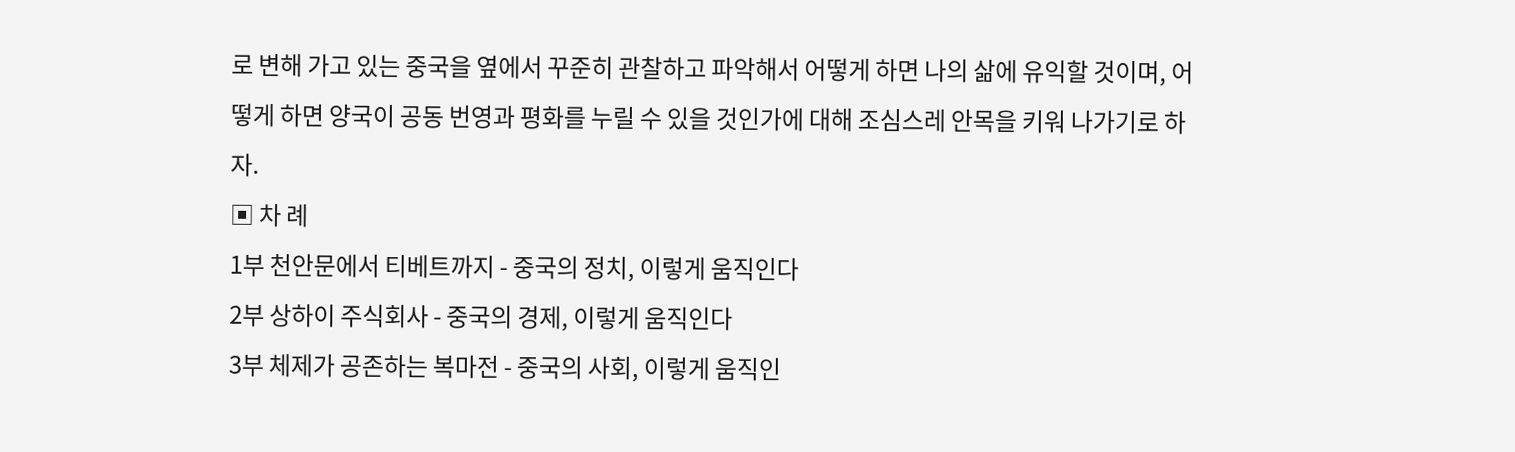로 변해 가고 있는 중국을 옆에서 꾸준히 관찰하고 파악해서 어떻게 하면 나의 삶에 유익할 것이며, 어떻게 하면 양국이 공동 번영과 평화를 누릴 수 있을 것인가에 대해 조심스레 안목을 키워 나가기로 하자.
▣ 차 례
1부 천안문에서 티베트까지 - 중국의 정치, 이렇게 움직인다
2부 상하이 주식회사 - 중국의 경제, 이렇게 움직인다
3부 체제가 공존하는 복마전 - 중국의 사회, 이렇게 움직인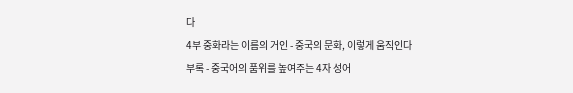다
4부 중화라는 이름의 거인 - 중국의 문화, 이렇게 움직인다
부록 - 중국어의 품위를 높여주는 4자 성어